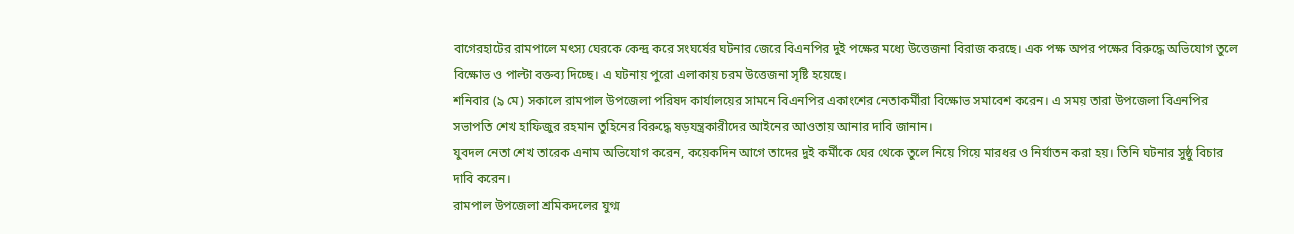বাগেরহাটের রামপালে মৎস্য ঘেরকে কেন্দ্র করে সংঘর্ষের ঘটনার জেরে বিএনপির দুই পক্ষের মধ্যে উত্তেজনা বিরাজ করছে। এক পক্ষ অপর পক্ষের বিরুদ্ধে অভিযোগ তুলে বিক্ষোভ ও পাল্টা বক্তব্য দিচ্ছে। এ ঘটনায় পুরো এলাকায় চরম উত্তেজনা সৃষ্টি হয়েছে।
শনিবার (৯ মে) সকালে রামপাল উপজেলা পরিষদ কার্যালয়ের সামনে বিএনপির একাংশের নেতাকর্মীরা বিক্ষোভ সমাবেশ করেন। এ সময় তারা উপজেলা বিএনপির সভাপতি শেখ হাফিজুর রহমান তুহিনের বিরুদ্ধে ষড়যন্ত্রকারীদের আইনের আওতায় আনার দাবি জানান।
যুবদল নেতা শেখ তারেক এনাম অভিযোগ করেন, কয়েকদিন আগে তাদের দুই কর্মীকে ঘের থেকে তুলে নিয়ে গিয়ে মারধর ও নির্যাতন করা হয়। তিনি ঘটনার সুষ্ঠু বিচার দাবি করেন।
রামপাল উপজেলা শ্রমিকদলের যুগ্ম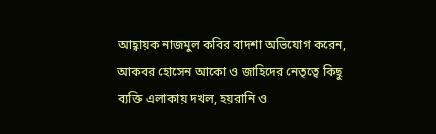আহ্বায়ক নাজমুল কবির বাদশা অভিযোগ করেন, আকবর হোসেন আকো ও জাহিদের নেতৃত্বে কিছু ব্যক্তি এলাকায় দখল, হয়রানি ও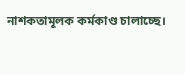নাশকতামূলক কর্মকাণ্ড চালাচ্ছে।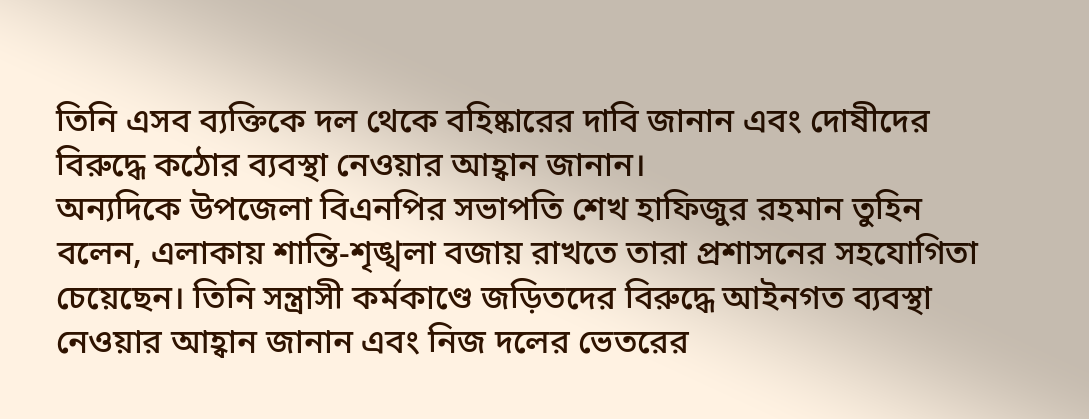তিনি এসব ব্যক্তিকে দল থেকে বহিষ্কারের দাবি জানান এবং দোষীদের বিরুদ্ধে কঠোর ব্যবস্থা নেওয়ার আহ্বান জানান।
অন্যদিকে উপজেলা বিএনপির সভাপতি শেখ হাফিজুর রহমান তুহিন বলেন, এলাকায় শান্তি-শৃঙ্খলা বজায় রাখতে তারা প্রশাসনের সহযোগিতা চেয়েছেন। তিনি সন্ত্রাসী কর্মকাণ্ডে জড়িতদের বিরুদ্ধে আইনগত ব্যবস্থা নেওয়ার আহ্বান জানান এবং নিজ দলের ভেতরের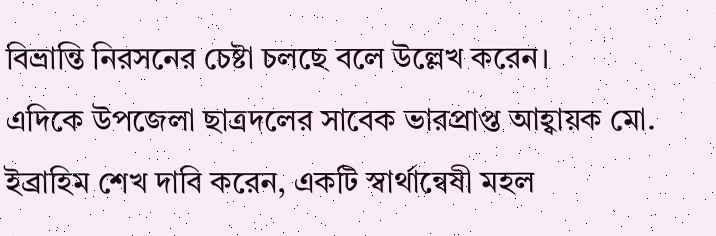বিভ্রান্তি নিরসনের চেষ্টা চলছে বলে উল্লেখ করেন।
এদিকে উপজেলা ছাত্রদলের সাবেক ভারপ্রাপ্ত আহ্বায়ক মো. ইব্রাহিম শেখ দাবি করেন, একটি স্বার্থান্বেষী মহল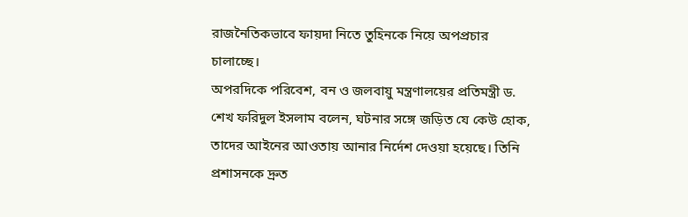রাজনৈতিকভাবে ফায়দা নিতে তুহিনকে নিয়ে অপপ্রচার চালাচ্ছে।
অপরদিকে পরিবেশ, বন ও জলবায়ু মন্ত্রণালয়ের প্রতিমন্ত্রী ড. শেখ ফরিদুল ইসলাম বলেন, ঘটনার সঙ্গে জড়িত যে কেউ হোক, তাদের আইনের আওতায় আনার নির্দেশ দেওয়া হয়েছে। তিনি প্রশাসনকে দ্রুত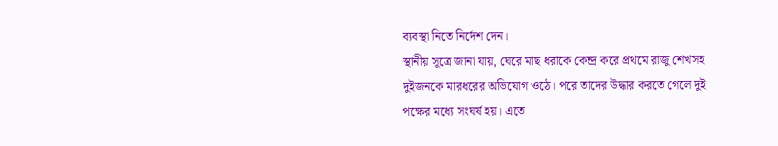ব্যবস্থা নিতে নির্দেশ দেন।
স্থানীয় সূত্রে জানা যায়, ঘেরে মাছ ধরাকে কেন্দ্র করে প্রথমে রাজু শেখসহ দুইজনকে মারধরের অভিযোগ ওঠে। পরে তাদের উদ্ধার করতে গেলে দুই পক্ষের মধ্যে সংঘর্ষ হয়। এতে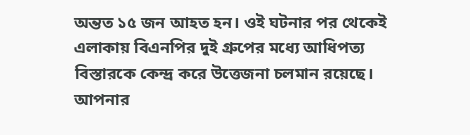অন্তত ১৫ জন আহত হন। ওই ঘটনার পর থেকেই এলাকায় বিএনপির দুই গ্রুপের মধ্যে আধিপত্য বিস্তারকে কেন্দ্র করে উত্তেজনা চলমান রয়েছে।
আপনার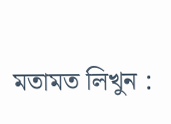মতামত লিখুন :